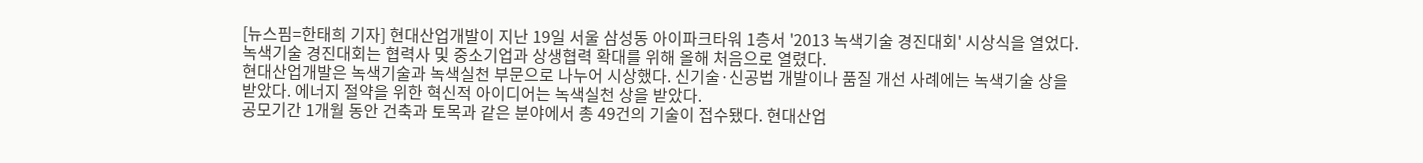[뉴스핌=한태희 기자] 현대산업개발이 지난 19일 서울 삼성동 아이파크타워 1층서 '2013 녹색기술 경진대회' 시상식을 열었다. 녹색기술 경진대회는 협력사 및 중소기업과 상생협력 확대를 위해 올해 처음으로 열렸다.
현대산업개발은 녹색기술과 녹색실천 부문으로 나누어 시상했다. 신기술·신공법 개발이나 품질 개선 사례에는 녹색기술 상을 받았다. 에너지 절약을 위한 혁신적 아이디어는 녹색실천 상을 받았다.
공모기간 1개월 동안 건축과 토목과 같은 분야에서 총 49건의 기술이 접수됐다. 현대산업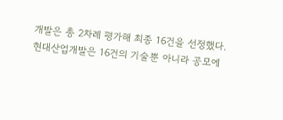개발은 총 2차례 평가해 최종 16건을 선정했다.
현대산업개발은 16건의 기술뿐 아니라 공모에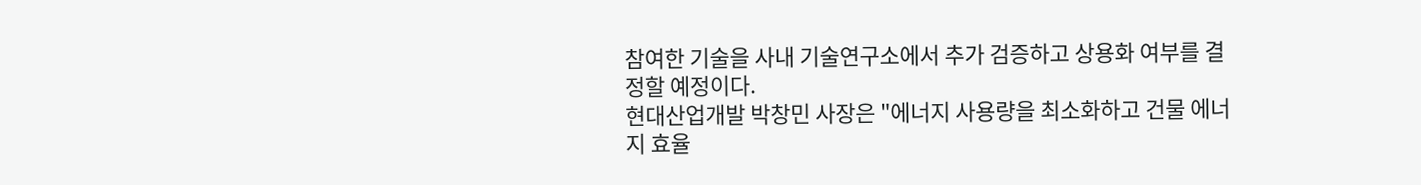참여한 기술을 사내 기술연구소에서 추가 검증하고 상용화 여부를 결정할 예정이다.
현대산업개발 박창민 사장은 "에너지 사용량을 최소화하고 건물 에너지 효율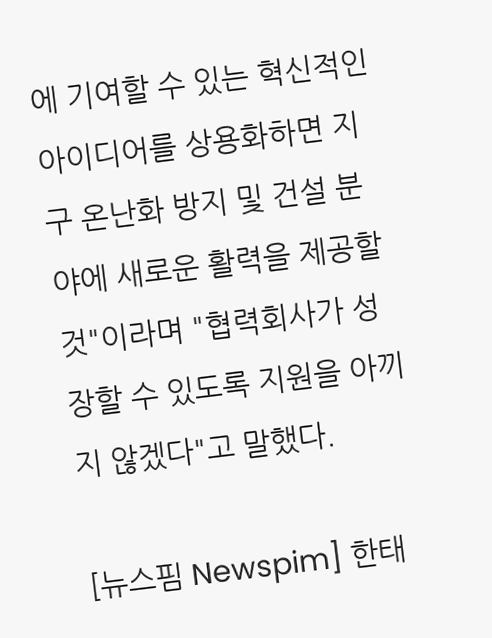에 기여할 수 있는 혁신적인 아이디어를 상용화하면 지구 온난화 방지 및 건설 분야에 새로운 활력을 제공할 것"이라며 "협력회사가 성장할 수 있도록 지원을 아끼지 않겠다"고 말했다.

[뉴스핌 Newspim] 한태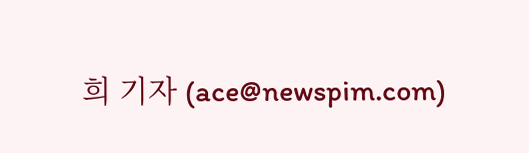희 기자 (ace@newspim.com)